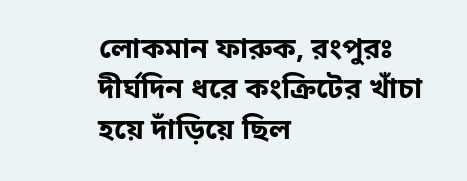লোকমান ফারুক, রংপুরঃ দীর্ঘদিন ধরে কংক্রিটের খাঁচা হয়ে দাঁড়িয়ে ছিল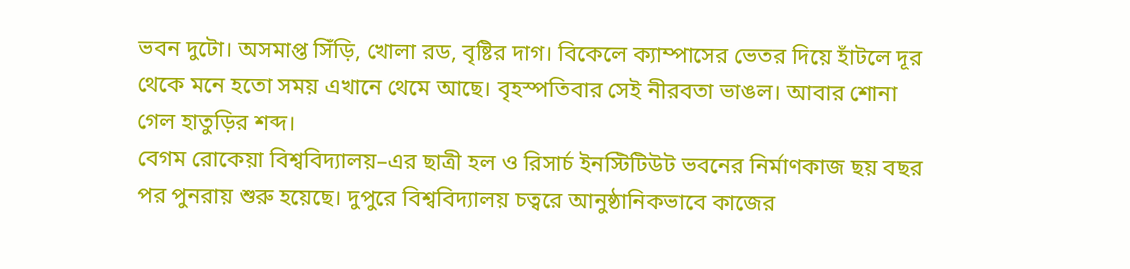ভবন দুটো। অসমাপ্ত সিঁড়ি, খোলা রড, বৃষ্টির দাগ। বিকেলে ক্যাম্পাসের ভেতর দিয়ে হাঁটলে দূর থেকে মনে হতো সময় এখানে থেমে আছে। বৃহস্পতিবার সেই নীরবতা ভাঙল। আবার শোনা গেল হাতুড়ির শব্দ।
বেগম রোকেয়া বিশ্ববিদ্যালয়–এর ছাত্রী হল ও রিসার্চ ইনস্টিটিউট ভবনের নির্মাণকাজ ছয় বছর পর পুনরায় শুরু হয়েছে। দুপুরে বিশ্ববিদ্যালয় চত্বরে আনুষ্ঠানিকভাবে কাজের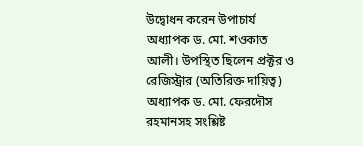উদ্বোধন করেন উপাচার্য অধ্যাপক ড. মো. শওকাত আলী। উপস্থিত ছিলেন প্রক্টর ও রেজিস্ট্রার (অতিরিক্ত দায়িত্ব) অধ্যাপক ড. মো. ফেরদৌস রহমানসহ সংশ্লিষ্ট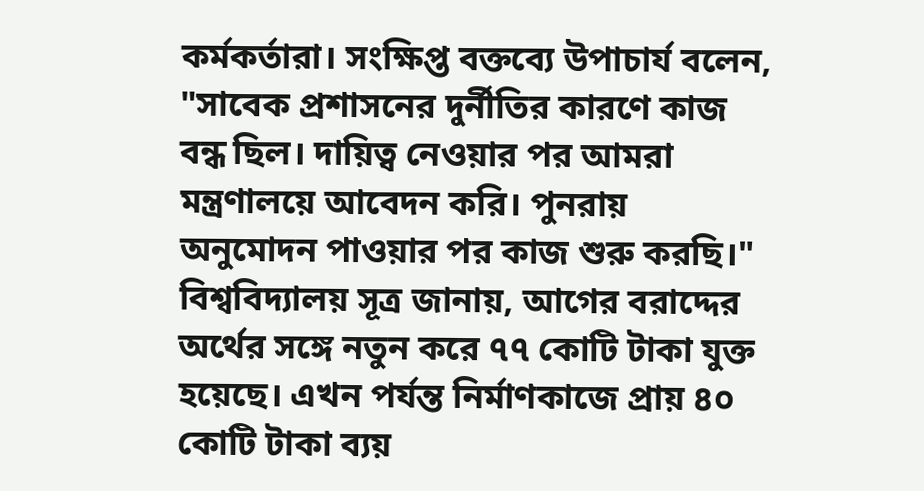কর্মকর্তারা। সংক্ষিপ্ত বক্তব্যে উপাচার্য বলেন, "সাবেক প্রশাসনের দুর্নীতির কারণে কাজ বন্ধ ছিল। দায়িত্ব নেওয়ার পর আমরা মন্ত্রণালয়ে আবেদন করি। পুনরায় অনুমোদন পাওয়ার পর কাজ শুরু করছি।"
বিশ্ববিদ্যালয় সূত্র জানায়, আগের বরাদ্দের অর্থের সঙ্গে নতুন করে ৭৭ কোটি টাকা যুক্ত হয়েছে। এখন পর্যন্ত নির্মাণকাজে প্রায় ৪০ কোটি টাকা ব্যয়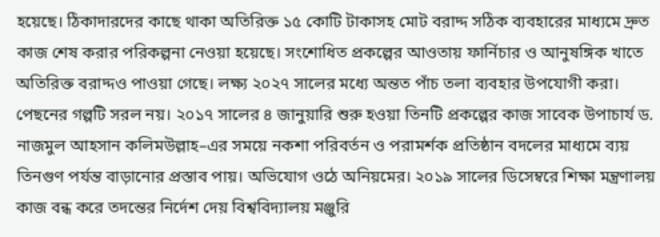হয়েছে। ঠিকাদারদের কাছে থাকা অতিরিক্ত ১৫ কোটি টাকাসহ মোট বরাদ্দ সঠিক ব্যবহারের মাধ্যমে দ্রুত কাজ শেষ করার পরিকল্পনা নেওয়া হয়েছে। সংশোধিত প্রকল্পের আওতায় ফার্নিচার ও আনুষঙ্গিক খাতে অতিরিক্ত বরাদ্দও পাওয়া গেছে। লক্ষ্য ২০২৭ সালের মধ্যে অন্তত পাঁচ তলা ব্যবহার উপযোগী করা।
পেছনের গল্পটি সরল নয়। ২০১৭ সালের ৪ জানুয়ারি শুরু হওয়া তিনটি প্রকল্পের কাজ সাবেক উপাচার্য ড. নাজমুল আহসান কলিমউল্লাহ–এর সময়ে নকশা পরিবর্তন ও পরামর্শক প্রতিষ্ঠান বদলের মাধ্যমে ব্যয় তিনগুণ পর্যন্ত বাড়ানোর প্রস্তাব পায়। অভিযোগ ওঠে অনিয়মের। ২০১৯ সালের ডিসেম্বরে শিক্ষা মন্ত্রণালয় কাজ বন্ধ করে তদন্তের নির্দেশ দেয় বিশ্ববিদ্যালয় মঞ্জুরি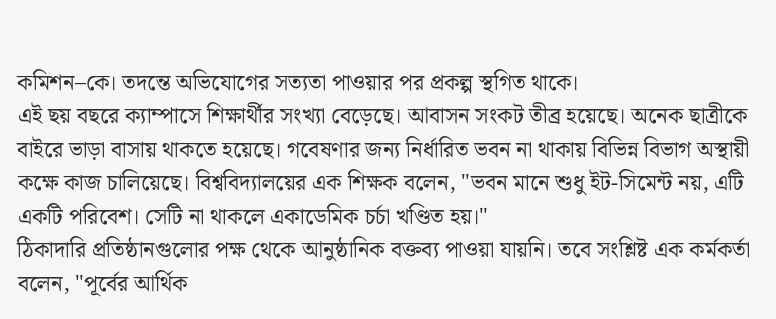কমিশন–কে। তদন্তে অভিযোগের সত্যতা পাওয়ার পর প্রকল্প স্থগিত থাকে।
এই ছয় বছরে ক্যাম্পাসে শিক্ষার্থীর সংখ্যা বেড়েছে। আবাসন সংকট তীব্র হয়েছে। অনেক ছাত্রীকে বাইরে ভাড়া বাসায় থাকতে হয়েছে। গবেষণার জন্য নির্ধারিত ভবন না থাকায় বিভিন্ন বিভাগ অস্থায়ী কক্ষে কাজ চালিয়েছে। বিশ্ববিদ্যালয়ের এক শিক্ষক বলেন, "ভবন মানে শুধু ইট-সিমেন্ট নয়, এটি একটি পরিবেশ। সেটি না থাকলে একাডেমিক চর্চা খণ্ডিত হয়।"
ঠিকাদারি প্রতিষ্ঠানগুলোর পক্ষ থেকে আনুষ্ঠানিক বক্তব্য পাওয়া যায়নি। তবে সংশ্লিষ্ট এক কর্মকর্তা বলেন, "পূর্বের আর্থিক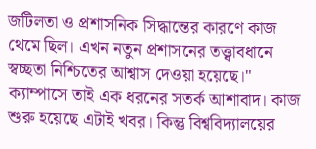জটিলতা ও প্রশাসনিক সিদ্ধান্তের কারণে কাজ থেমে ছিল। এখন নতুন প্রশাসনের তত্ত্বাবধানে স্বচ্ছতা নিশ্চিতের আশ্বাস দেওয়া হয়েছে।"
ক্যাম্পাসে তাই এক ধরনের সতর্ক আশাবাদ। কাজ শুরু হয়েছে এটাই খবর। কিন্তু বিশ্ববিদ্যালয়ের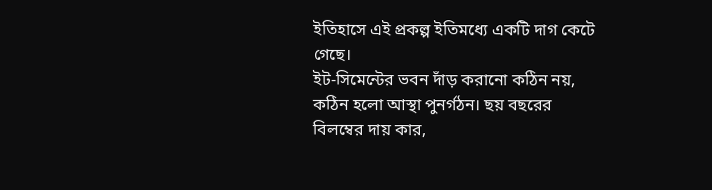ইতিহাসে এই প্রকল্প ইতিমধ্যে একটি দাগ কেটে গেছে।
ইট-সিমেন্টের ভবন দাঁড় করানো কঠিন নয়, কঠিন হলো আস্থা পুনর্গঠন। ছয় বছরের বিলম্বের দায় কার,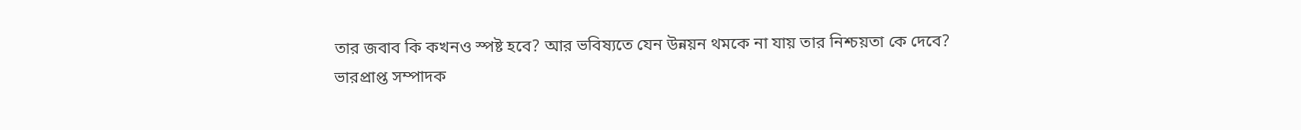তার জবাব কি কখনও স্পষ্ট হবে? আর ভবিষ্যতে যেন উন্নয়ন থমকে না যায় তার নিশ্চয়তা কে দেবে?
ভারপ্রাপ্ত সম্পাদক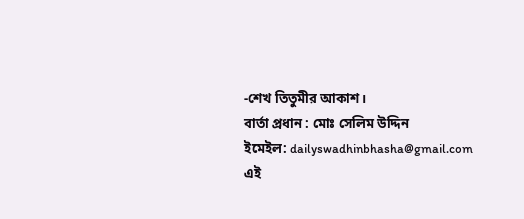-শেখ তিতুমীর আকাশ।
বার্তা প্রধান : মোঃ সেলিম উদ্দিন
ইমেইল: dailyswadhinbhasha@gmail.com
এই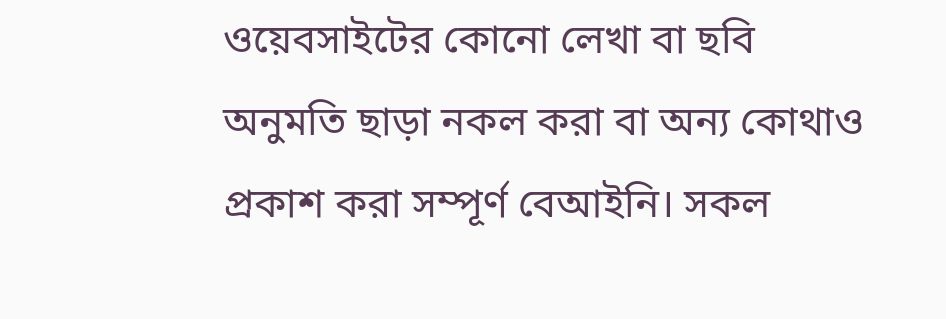ওয়েবসাইটের কোনো লেখা বা ছবি অনুমতি ছাড়া নকল করা বা অন্য কোথাও প্রকাশ করা সম্পূর্ণ বেআইনি। সকল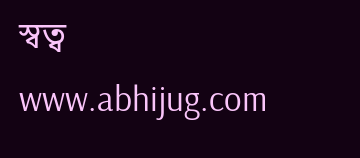স্বত্ব www.abhijug.com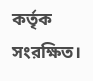কর্তৃক সংরক্ষিত।